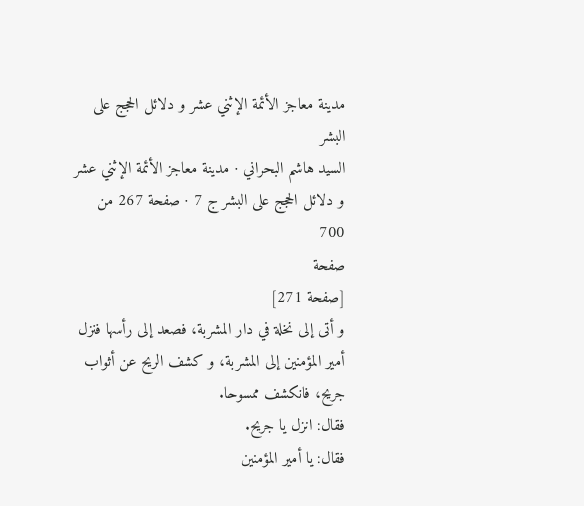مدينة معاجز الأئمة الإثني عشر و دلائل الحجج على البشر
السيد هاشم البحراني · مدينة معاجز الأئمة الإثني عشر و دلائل الحجج على البشر ج 7 · صفحة 267 من 700
صفحة
[صفحة 271]
و أتى إلى نخلة في دار المشربة، فصعد إلى رأسها فنزل أمير المؤمنين إلى المشربة، و كشف الريح عن أثواب جريح، فانكشف ممسوحا.
فقال: انزل يا جريح.
فقال: يا أمير المؤمنين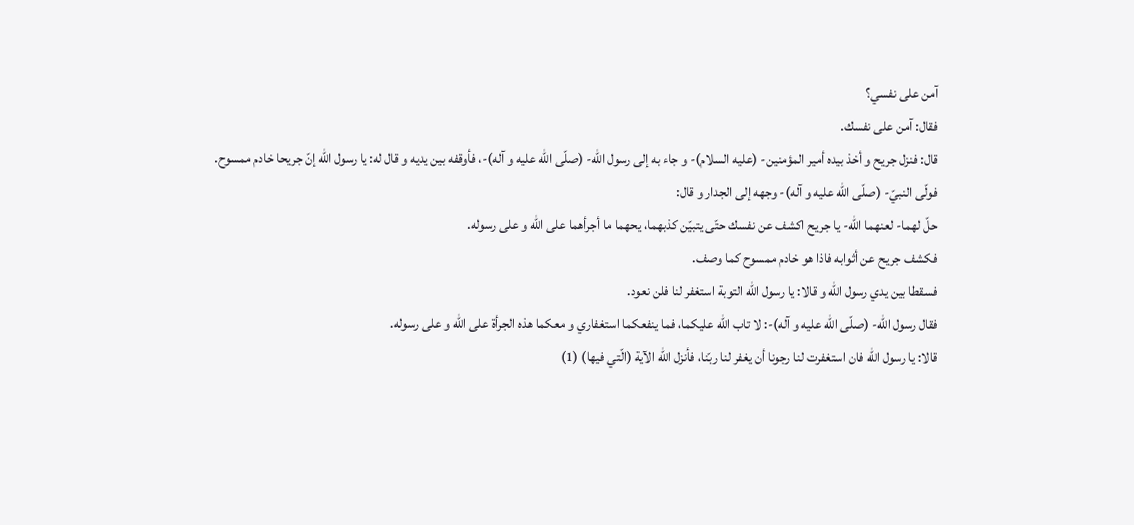آمن على نفسي؟
فقال: آمن على نفسك.
قال: فنزل جريح و أخذ بيده أمير المؤمنين- (عليه السلام)- و جاء به إلى رسول اللّه- (صلّى اللّه عليه و آله)-، فأوقفه بين يديه و قال له: يا رسول اللّه إنّ جريحا خادم ممسوح.
فولّى النبيّ- (صلّى اللّه عليه و آله)- وجهه إلى الجدار و قال:
حلّ لهما- لعنهما اللّه- يا جريح اكشف عن نفسك حتّى يتبيّن كذبهما، يحهما ما أجرأهما على اللّه و على رسوله.
فكشف جريح عن أثوابه فاذا هو خادم ممسوح كما وصف.
فسقطا بين يدي رسول اللّه و قالا: يا رسول اللّه التوبة استغفر لنا فلن نعود.
فقال رسول اللّه- (صلّى اللّه عليه و آله)-: لا تاب اللّه عليكما، فما ينفعكما استغفاري و معكما هذه الجرأة على اللّه و على رسوله.
قالا: يا رسول اللّه فان استغفرت لنا رجونا أن يغفر لنا ربّنا، فأنزل اللّه الآية (الّتي فيها) (1)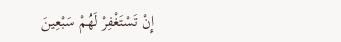إِنْ تَسْتَغْفِرْ لَهُمْ سَبْعِينَ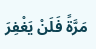مَرَّةً فَلَنْ يَغْفِرَ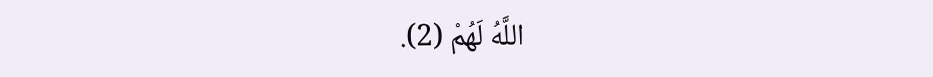اللَّهُ لَهُمْ (2).